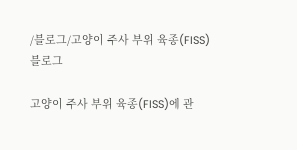/블로그/고양이 주사 부위 육종(FISS)
블로그

고양이 주사 부위 육종(FISS)에 관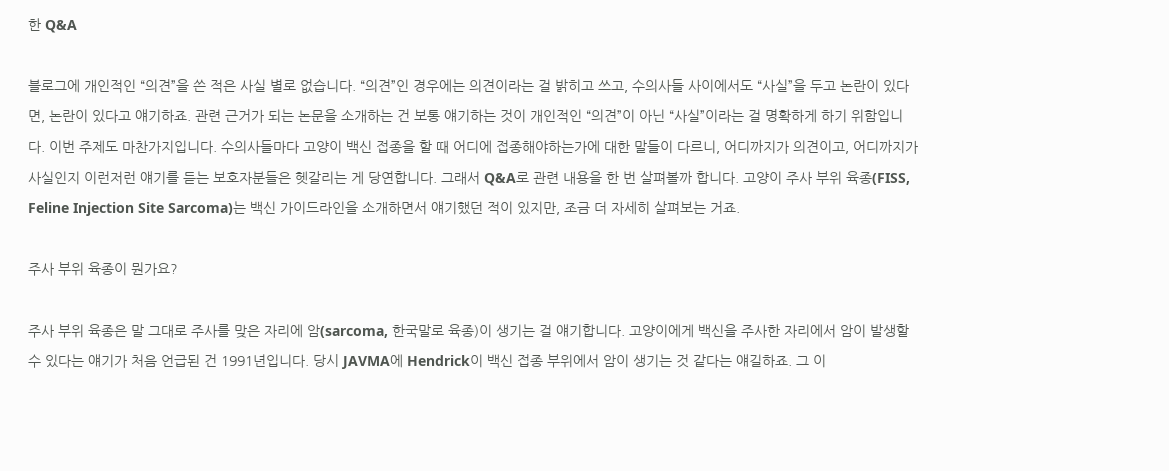한 Q&A

블로그에 개인적인 “의견”을 쓴 적은 사실 별로 없습니다. “의견”인 경우에는 의견이라는 걸 밝히고 쓰고, 수의사들 사이에서도 “사실”을 두고 논란이 있다면, 논란이 있다고 얘기하죠. 관련 근거가 되는 논문을 소개하는 건 보통 얘기하는 것이 개인적인 “의견”이 아닌 “사실”이라는 걸 명확하게 하기 위함입니다. 이번 주제도 마찬가지입니다. 수의사들마다 고양이 백신 접종을 할 때 어디에 접종해야하는가에 대한 말들이 다르니, 어디까지가 의견이고, 어디까지가 사실인지 이런저런 얘기를 듣는 보호자분들은 헷갈리는 게 당연합니다. 그래서 Q&A로 관련 내용을 한 번 살펴볼까 합니다. 고양이 주사 부위 육종(FISS, Feline Injection Site Sarcoma)는 백신 가이드라인을 소개하면서 얘기했던 적이 있지만, 조금 더 자세히 살펴보는 거죠.

주사 부위 육종이 뭔가요?

주사 부위 육종은 말 그대로 주사를 맞은 자리에 암(sarcoma, 한국말로 육종)이 생기는 걸 얘기합니다. 고양이에게 백신을 주사한 자리에서 암이 발생할 수 있다는 얘기가 처음 언급된 건 1991년입니다. 당시 JAVMA에 Hendrick이 백신 접종 부위에서 암이 생기는 것 같다는 얘길하죠. 그 이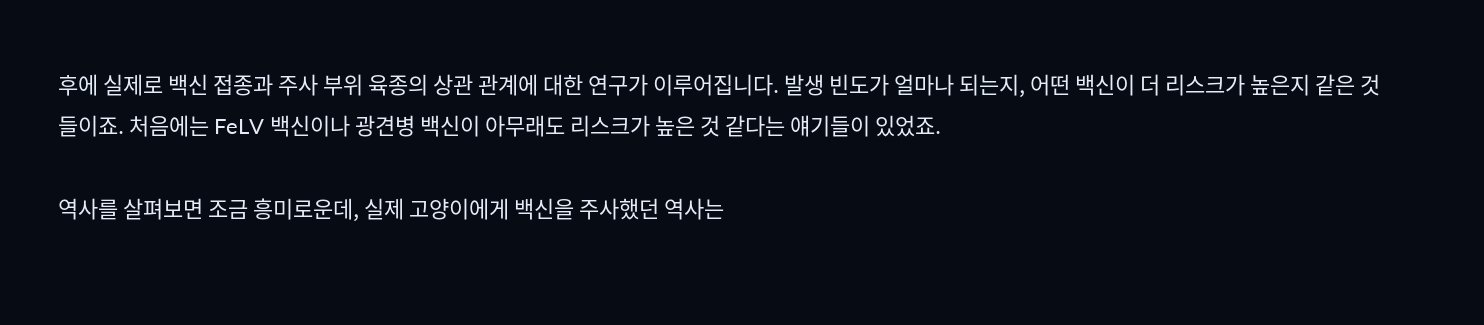후에 실제로 백신 접종과 주사 부위 육종의 상관 관계에 대한 연구가 이루어집니다. 발생 빈도가 얼마나 되는지, 어떤 백신이 더 리스크가 높은지 같은 것들이죠. 처음에는 FeLV 백신이나 광견병 백신이 아무래도 리스크가 높은 것 같다는 얘기들이 있었죠.

역사를 살펴보면 조금 흥미로운데, 실제 고양이에게 백신을 주사했던 역사는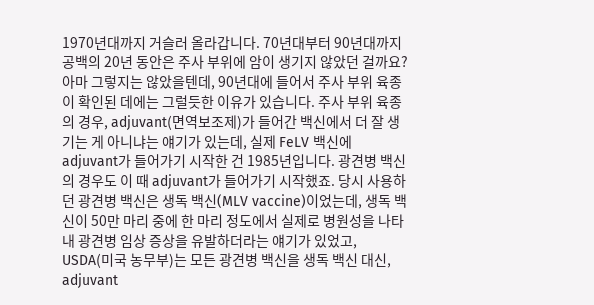1970년대까지 거슬러 올라갑니다. 70년대부터 90년대까지 공백의 20년 동안은 주사 부위에 암이 생기지 않았던 걸까요? 아마 그렇지는 않았을텐데, 90년대에 들어서 주사 부위 육종이 확인된 데에는 그럴듯한 이유가 있습니다. 주사 부위 육종의 경우, adjuvant(면역보조제)가 들어간 백신에서 더 잘 생기는 게 아니냐는 얘기가 있는데, 실제 FeLV 백신에 adjuvant가 들어가기 시작한 건 1985년입니다. 광견병 백신의 경우도 이 때 adjuvant가 들어가기 시작했죠. 당시 사용하던 광견병 백신은 생독 백신(MLV vaccine)이었는데, 생독 백신이 50만 마리 중에 한 마리 정도에서 실제로 병원성을 나타내 광견병 임상 증상을 유발하더라는 얘기가 있었고, USDA(미국 농무부)는 모든 광견병 백신을 생독 백신 대신, adjuvant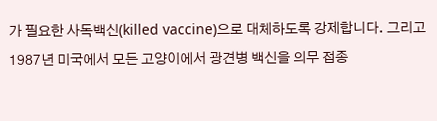가 필요한 사독백신(killed vaccine)으로 대체하도록 강제합니다. 그리고 1987년 미국에서 모든 고양이에서 광견병 백신을 의무 접종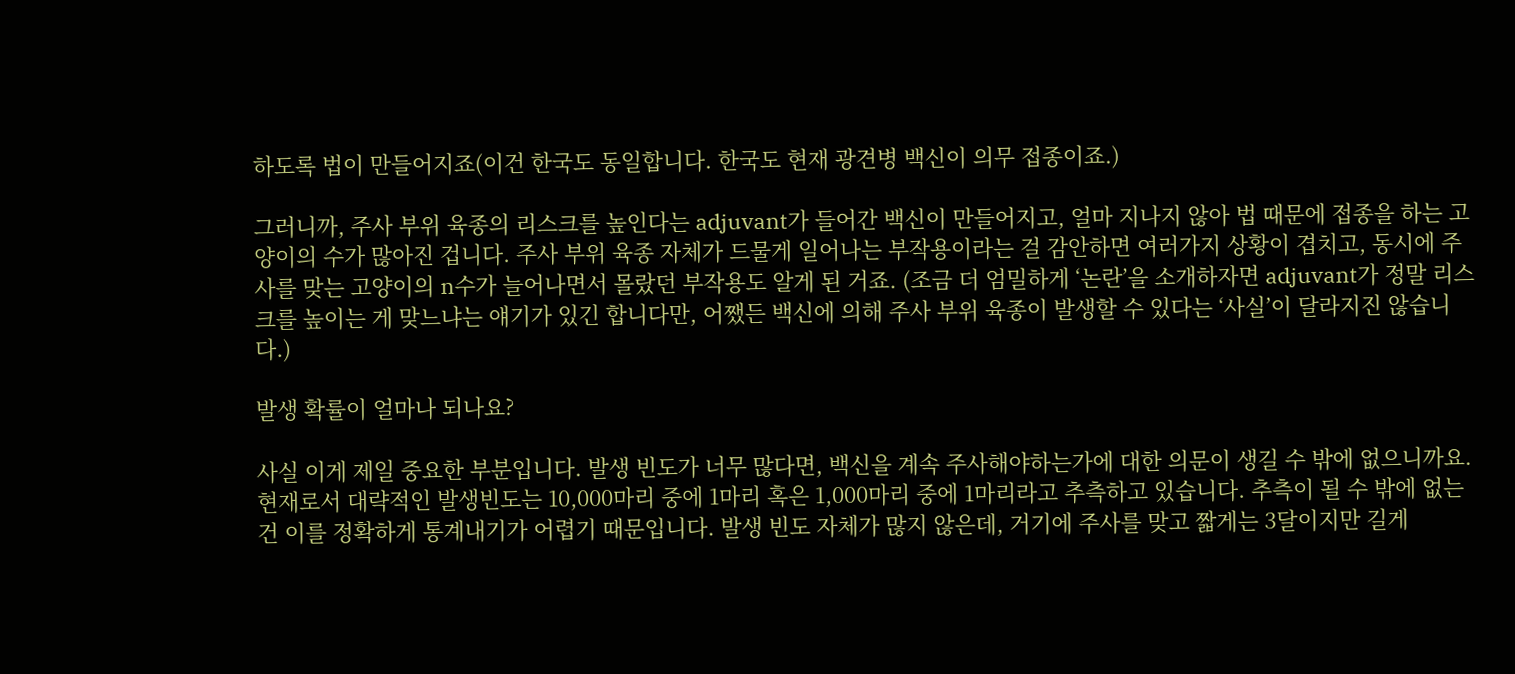하도록 법이 만들어지죠(이건 한국도 동일합니다. 한국도 현재 광견병 백신이 의무 접종이죠.)

그러니까, 주사 부위 육종의 리스크를 높인다는 adjuvant가 들어간 백신이 만들어지고, 얼마 지나지 않아 법 때문에 접종을 하는 고양이의 수가 많아진 겁니다. 주사 부위 육종 자체가 드물게 일어나는 부작용이라는 걸 감안하면 여러가지 상황이 겹치고, 동시에 주사를 맞는 고양이의 n수가 늘어나면서 몰랐던 부작용도 알게 된 거죠. (조금 더 엄밀하게 ‘논란’을 소개하자면 adjuvant가 정말 리스크를 높이는 게 맞느냐는 얘기가 있긴 합니다만, 어쨌든 백신에 의해 주사 부위 육종이 발생할 수 있다는 ‘사실’이 달라지진 않습니다.)

발생 확률이 얼마나 되나요?

사실 이게 제일 중요한 부분입니다. 발생 빈도가 너무 많다면, 백신을 계속 주사해야하는가에 대한 의문이 생길 수 밖에 없으니까요. 현재로서 대략적인 발생빈도는 10,000마리 중에 1마리 혹은 1,000마리 중에 1마리라고 추측하고 있습니다. 추측이 될 수 밖에 없는 건 이를 정확하게 통계내기가 어렵기 때문입니다. 발생 빈도 자체가 많지 않은데, 거기에 주사를 맞고 짧게는 3달이지만 길게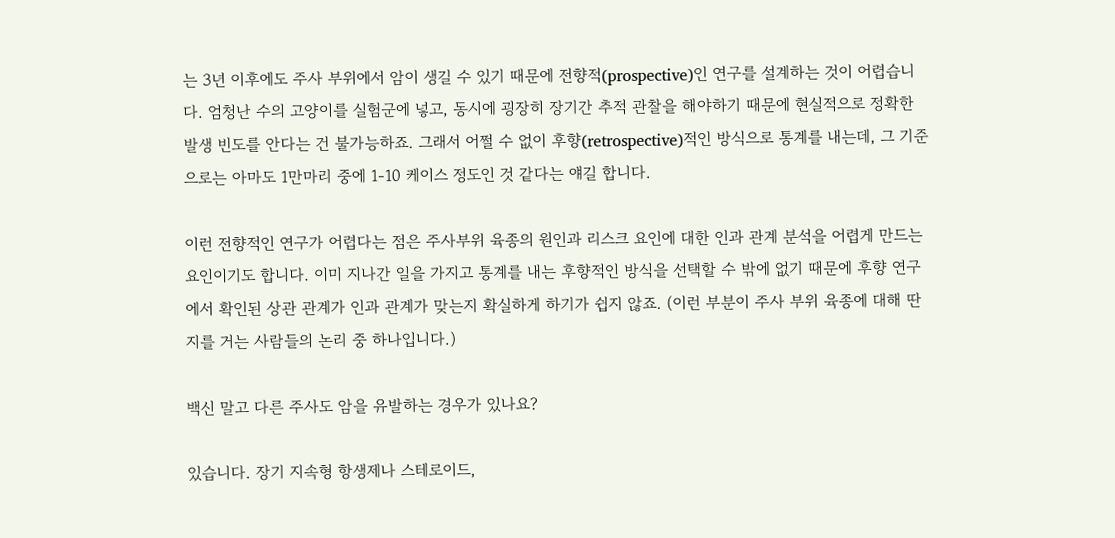는 3년 이후에도 주사 부위에서 암이 생길 수 있기 때문에 전향적(prospective)인 연구를 설계하는 것이 어렵습니다. 엄청난 수의 고양이를 실험군에 넣고, 동시에 굉장히 장기간 추적 관찰을 해야하기 때문에 현실적으로 정확한 발생 빈도를 안다는 건 불가능하죠. 그래서 어쩔 수 없이 후향(retrospective)적인 방식으로 통계를 내는데, 그 기준으로는 아마도 1만마리 중에 1-10 케이스 정도인 것 같다는 얘길 합니다.

이런 전향적인 연구가 어렵다는 점은 주사부위 육종의 원인과 리스크 요인에 대한 인과 관계 분석을 어렵게 만드는 요인이기도 합니다. 이미 지나간 일을 가지고 통계를 내는 후향적인 방식을 선택할 수 밖에 없기 때문에 후향 연구에서 확인된 상관 관계가 인과 관계가 맞는지 확실하게 하기가 쉽지 않죠. (이런 부분이 주사 부위 육종에 대해 딴지를 거는 사람들의 논리 중 하나입니다.)

백신 말고 다른 주사도 암을 유발하는 경우가 있나요?

있습니다. 장기 지속형 항생제나 스테로이드,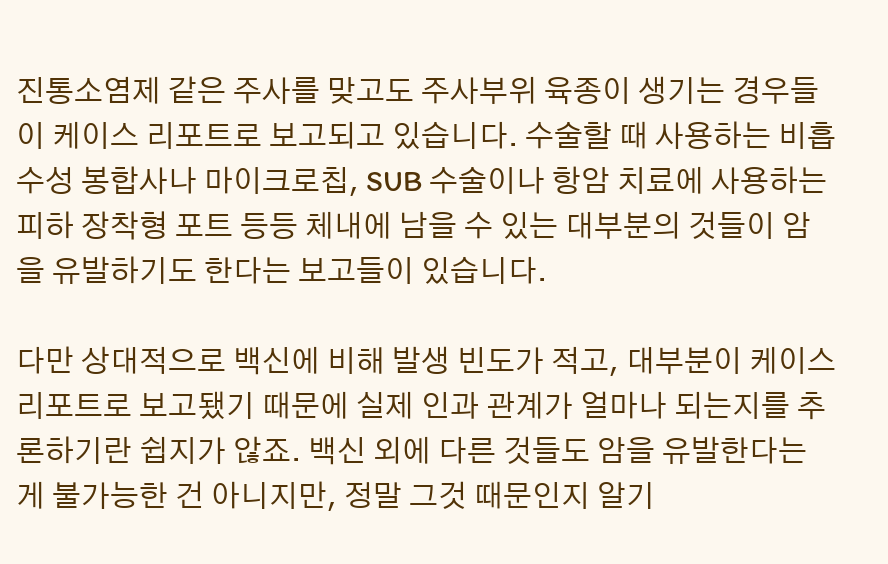진통소염제 같은 주사를 맞고도 주사부위 육종이 생기는 경우들이 케이스 리포트로 보고되고 있습니다. 수술할 때 사용하는 비흡수성 봉합사나 마이크로칩, SUB 수술이나 항암 치료에 사용하는 피하 장착형 포트 등등 체내에 남을 수 있는 대부분의 것들이 암을 유발하기도 한다는 보고들이 있습니다.

다만 상대적으로 백신에 비해 발생 빈도가 적고, 대부분이 케이스 리포트로 보고됐기 때문에 실제 인과 관계가 얼마나 되는지를 추론하기란 쉽지가 않죠. 백신 외에 다른 것들도 암을 유발한다는 게 불가능한 건 아니지만, 정말 그것 때문인지 알기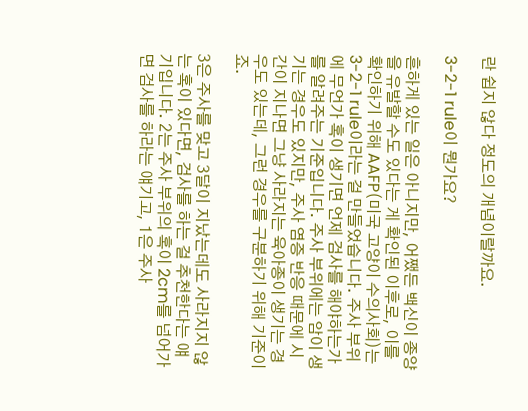란 쉽지 않다 정도의 개념이랄까요.

3-2-1 rule이 뭔가요?

흔하게 있는 일은 아니지만, 어쨌든 백신이 종양을 유발할 수도 있다는 게 확인된 이후로, 이를 확인하기 위해 AAFP(미국 고양이 수의사회)는 3-2-1 rule이라는 걸 만들었습니다. 주사 부위에 무언가 혹이 생기면 언제 검사를 해야하는가를 알려주는 기준입니다. 주사 부위에는 암이 생기는 경우도 있지만, 주사 염증 반응 때문에 시간이 지나면 그냥 사라지는 육아종이 생기는 경우도 있는데, 그런 경우를 구분하기 위해 기준이죠.

3은 주사를 맞고 3달이 지났는데도 사라지지 않는 혹이 있다면, 검사를 하는 걸 추천한다는 얘기입니다. 2는 주사 부위의 혹이 2cm를 넘어가면 검사를 하라는 얘기고, 1은 주사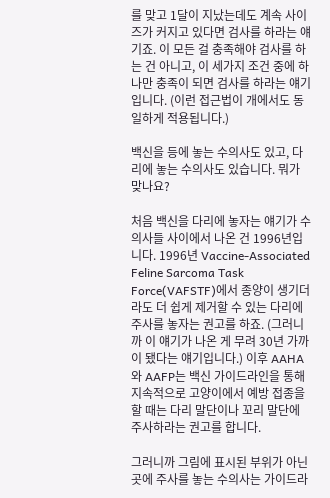를 맞고 1달이 지났는데도 계속 사이즈가 커지고 있다면 검사를 하라는 얘기죠. 이 모든 걸 충족해야 검사를 하는 건 아니고, 이 세가지 조건 중에 하나만 충족이 되면 검사를 하라는 얘기입니다. (이런 접근법이 개에서도 동일하게 적용됩니다.)

백신을 등에 놓는 수의사도 있고, 다리에 놓는 수의사도 있습니다. 뭐가 맞나요?

처음 백신을 다리에 놓자는 얘기가 수의사들 사이에서 나온 건 1996년입니다. 1996년 Vaccine-Associated Feline Sarcoma Task Force(VAFSTF)에서 종양이 생기더라도 더 쉽게 제거할 수 있는 다리에 주사를 놓자는 권고를 하죠. (그러니까 이 얘기가 나온 게 무려 30년 가까이 됐다는 얘기입니다.) 이후 AAHA와 AAFP는 백신 가이드라인을 통해 지속적으로 고양이에서 예방 접종을 할 때는 다리 말단이나 꼬리 말단에 주사하라는 권고를 합니다.

그러니까 그림에 표시된 부위가 아닌 곳에 주사를 놓는 수의사는 가이드라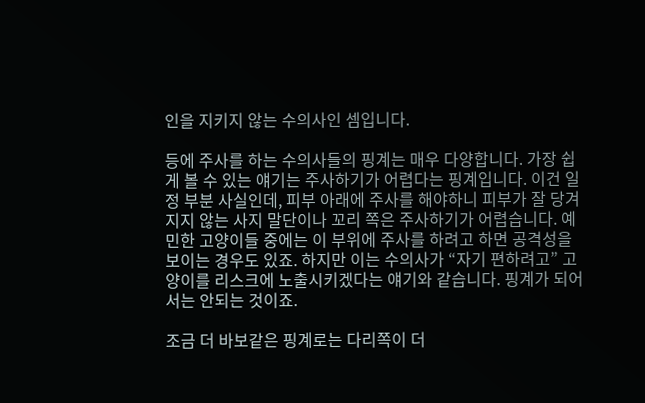인을 지키지 않는 수의사인 셈입니다.

등에 주사를 하는 수의사들의 핑계는 매우 다양합니다. 가장 쉽게 볼 수 있는 얘기는 주사하기가 어렵다는 핑계입니다. 이건 일정 부분 사실인데, 피부 아래에 주사를 해야하니 피부가 잘 당겨지지 않는 사지 말단이나 꼬리 쪽은 주사하기가 어렵습니다. 예민한 고양이들 중에는 이 부위에 주사를 하려고 하면 공격성을 보이는 경우도 있죠. 하지만 이는 수의사가 “자기 편하려고” 고양이를 리스크에 노출시키겠다는 얘기와 같습니다. 핑계가 되어서는 안되는 것이죠.

조금 더 바보같은 핑계로는 다리쪽이 더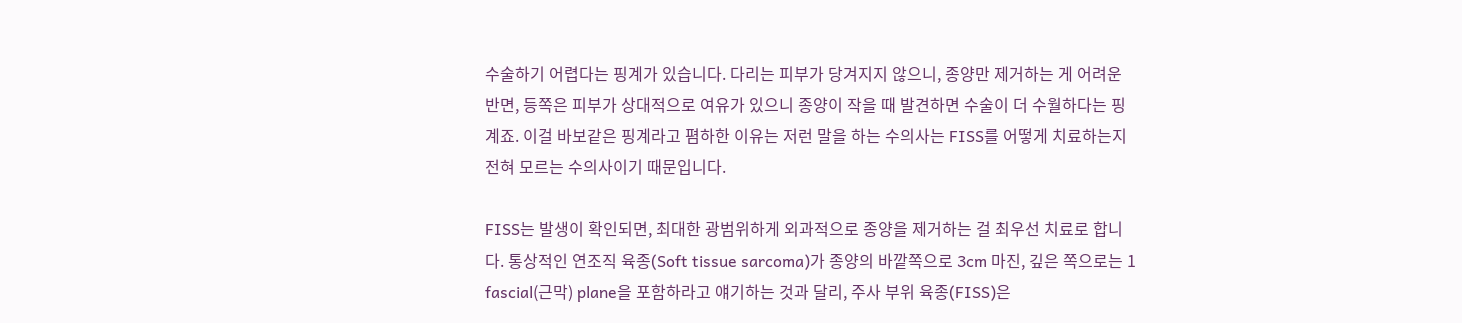수술하기 어렵다는 핑계가 있습니다. 다리는 피부가 당겨지지 않으니, 종양만 제거하는 게 어려운 반면, 등쪽은 피부가 상대적으로 여유가 있으니 종양이 작을 때 발견하면 수술이 더 수월하다는 핑계죠. 이걸 바보같은 핑계라고 폄하한 이유는 저런 말을 하는 수의사는 FISS를 어떻게 치료하는지 전혀 모르는 수의사이기 때문입니다.

FISS는 발생이 확인되면, 최대한 광범위하게 외과적으로 종양을 제거하는 걸 최우선 치료로 합니다. 통상적인 연조직 육종(Soft tissue sarcoma)가 종양의 바깥쪽으로 3cm 마진, 깊은 쪽으로는 1 fascial(근막) plane을 포함하라고 얘기하는 것과 달리, 주사 부위 육종(FISS)은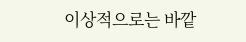이상적으로는 바깥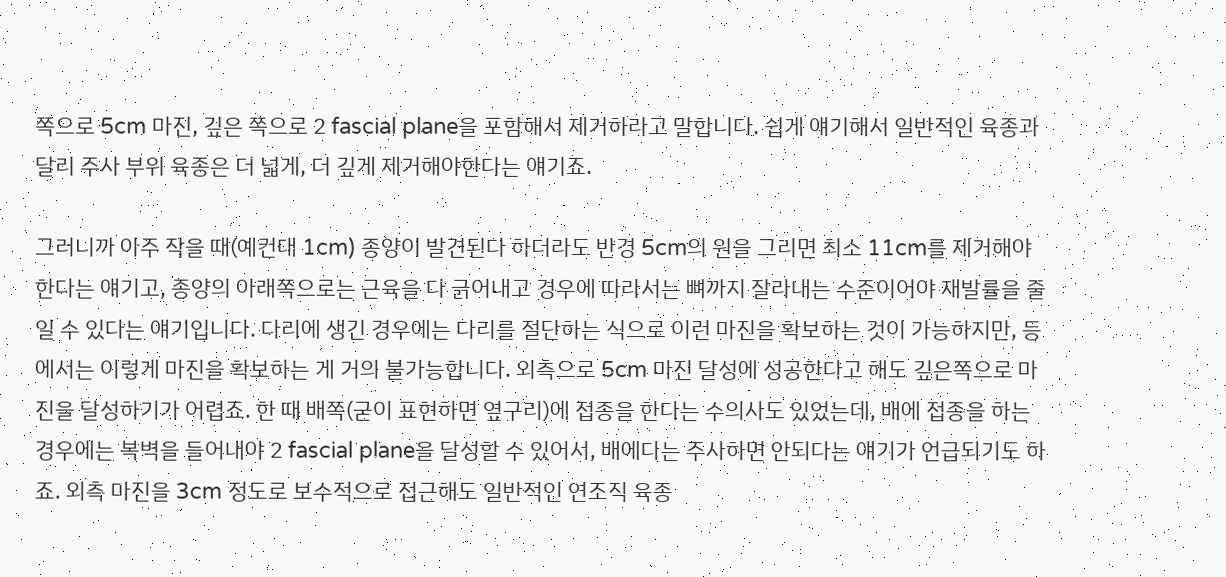쪽으로 5cm 마진, 깊은 쪽으로 2 fascial plane을 포함해서 제거하라고 말합니다. 쉽게 얘기해서 일반적인 육종과 달리 주사 부위 육종은 더 넓게, 더 깊게 제거해야한다는 얘기죠.

그러니까 아주 작을 때(예컨대 1cm) 종양이 발견된다 하더라도 반경 5cm의 원을 그리면 최소 11cm를 제거해야한다는 얘기고, 종양의 아래쪽으로는 근육을 다 긁어내고 경우에 따라서는 뼈까지 잘라내는 수준이어야 재발률을 줄일 수 있다는 얘기입니다. 다리에 생긴 경우에는 다리를 절단하는 식으로 이런 마진을 확보하는 것이 가능하지만, 등에서는 이렇게 마진을 확보하는 게 거의 불가능합니다. 외측으로 5cm 마진 달성에 성공한다고 해도 깊은쪽으로 마진을 달성하기가 어렵죠. 한 때 배쪽(굳이 표현하면 옆구리)에 접종을 한다는 수의사도 있었는데, 배에 접종을 하는 경우에는 복벽을 들어내야 2 fascial plane을 달성할 수 있어서, 배에다는 주사하면 안되다는 얘기가 언급되기도 하죠. 외측 마진을 3cm 정도로 보수적으로 접근해도 일반적인 연조직 육종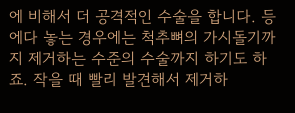에 비해서 더 공격적인 수술을 합니다. 등에다 놓는 경우에는 척추뼈의 가시돌기까지 제거하는 수준의 수술까지 하기도 하죠. 작을 때 빨리 발견해서 제거하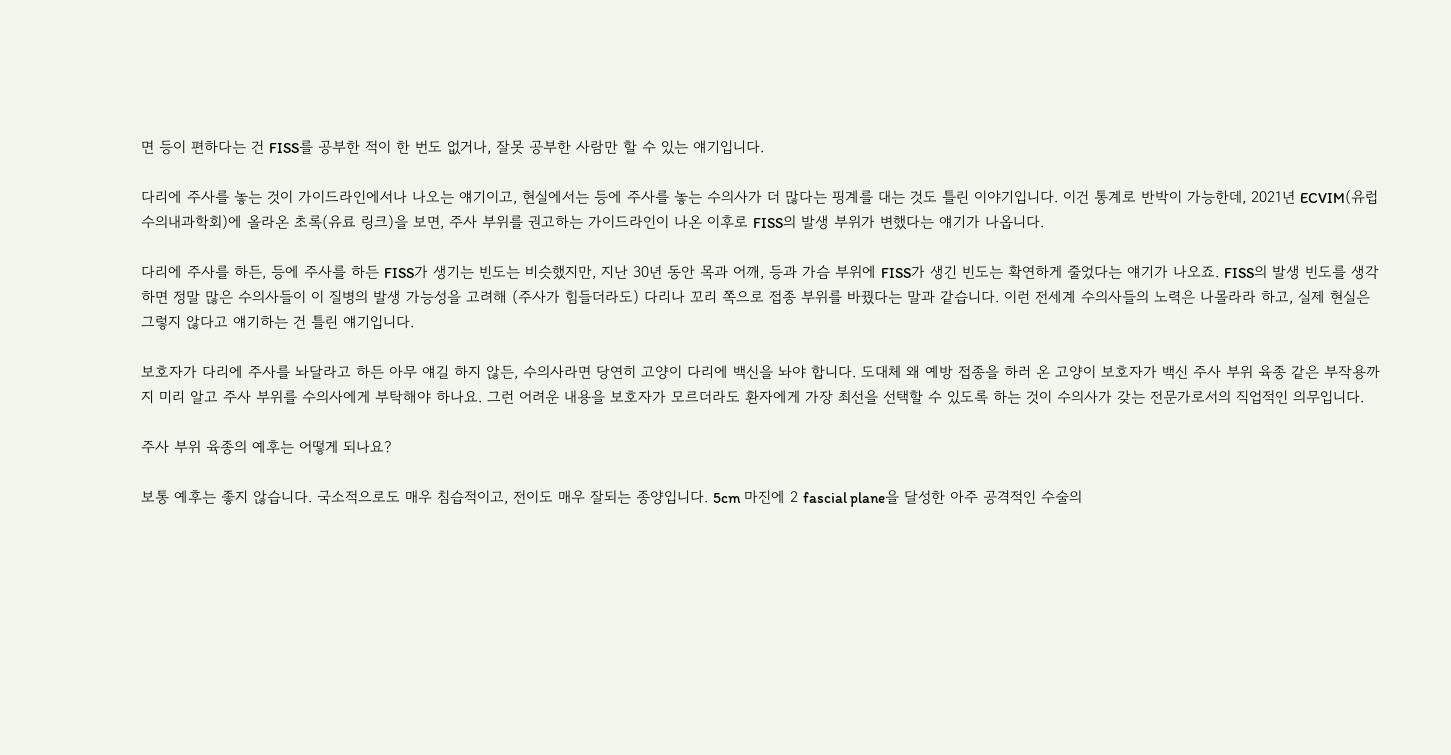면 등이 편하다는 건 FISS를 공부한 적이 한 번도 없거나, 잘못 공부한 사람만 할 수 있는 얘기입니다.

다리에 주사를 놓는 것이 가이드라인에서나 나오는 얘기이고, 현실에서는 등에 주사를 놓는 수의사가 더 많다는 핑계를 대는 것도 틀린 이야기입니다. 이건 통계로 반박이 가능한데, 2021년 ECVIM(유럽 수의내과학회)에 올라온 초록(유료 링크)을 보면, 주사 부위를 권고하는 가이드라인이 나온 이후로 FISS의 발생 부위가 변했다는 얘기가 나옵니다.

다리에 주사를 하든, 등에 주사를 하든 FISS가 생기는 빈도는 비슷했지만, 지난 30년 동안 목과 어깨, 등과 가슴 부위에 FISS가 생긴 빈도는 확연하게 줄었다는 얘기가 나오죠. FISS의 발생 빈도를 생각하면 정말 많은 수의사들이 이 질병의 발생 가능성을 고려해 (주사가 힘들더라도) 다리나 꼬리 쪽으로 접종 부위를 바꿨다는 말과 같습니다. 이런 전세계 수의사들의 노력은 나몰라라 하고, 실제 현실은 그렇지 않다고 얘기하는 건 틀린 얘기입니다.

보호자가 다리에 주사를 놔달라고 하든 아무 얘길 하지 않든, 수의사라면 당연히 고양이 다리에 백신을 놔야 합니다. 도대체 왜 예방 접종을 하러 온 고양이 보호자가 백신 주사 부위 육종 같은 부작용까지 미리 알고 주사 부위를 수의사에게 부탁해야 하나요. 그런 어려운 내용을 보호자가 모르더라도 환자에게 가장 최선을 선택할 수 있도록 하는 것이 수의사가 갖는 전문가로서의 직업적인 의무입니다.

주사 부위 육종의 예후는 어떻게 되나요?

보통 예후는 좋지 않습니다. 국소적으로도 매우 침습적이고, 전이도 매우 잘되는 종양입니다. 5cm 마진에 2 fascial plane을 달성한 아주 공격적인 수술의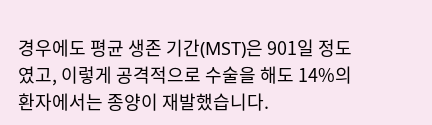경우에도 평균 생존 기간(MST)은 901일 정도였고, 이렇게 공격적으로 수술을 해도 14%의 환자에서는 종양이 재발했습니다.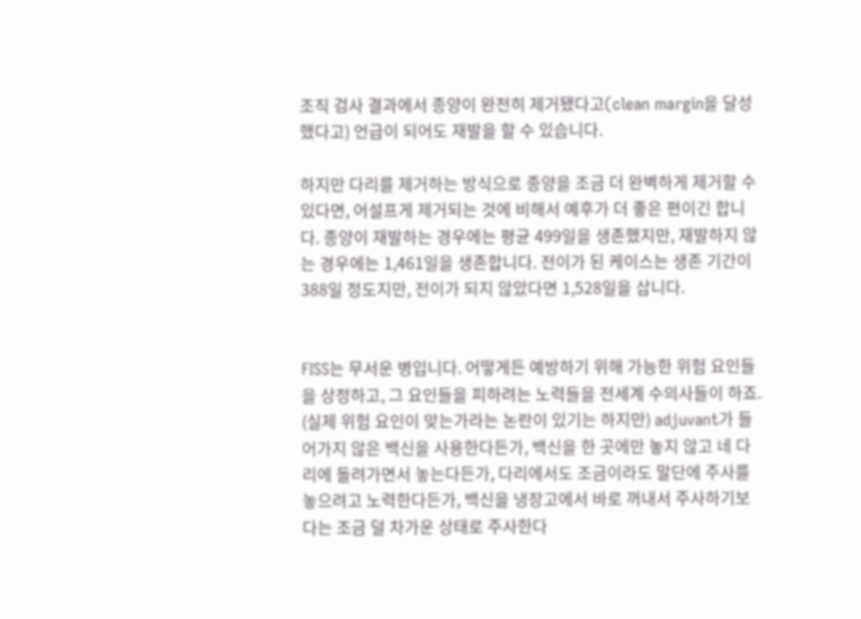조직 검사 결과에서 종양이 완전히 제거됐다고(clean margin을 달성했다고) 언급이 되어도 재발을 할 수 있습니다.

하지만 다리를 제거하는 방식으로 종양을 조금 더 완벽하게 제거할 수 있다면, 어설프게 제거되는 것에 비해서 예후가 더 좋은 편이긴 합니다. 종양이 재발하는 경우에는 평균 499일을 생존했지만, 재발하지 않는 경우에는 1,461일을 생존합니다. 전이가 된 케이스는 생존 기간이 388일 정도지만, 전이가 되지 않았다면 1,528일을 삽니다.


FISS는 무서운 병입니다. 어떻게든 예방하기 위해 가능한 위험 요인들을 상정하고, 그 요인들을 피하려는 노력들을 전세계 수의사들이 하죠. (실제 위험 요인이 맞는가라는 논란이 있기는 하지만) adjuvant가 들어가지 않은 백신을 사용한다든가, 백신을 한 곳에만 놓지 않고 네 다리에 돌려가면서 놓는다든가, 다리에서도 조금이라도 말단에 주사를 놓으려고 노력한다든가, 백신을 냉장고에서 바로 꺼내서 주사하기보다는 조금 덜 차가운 상태로 주사한다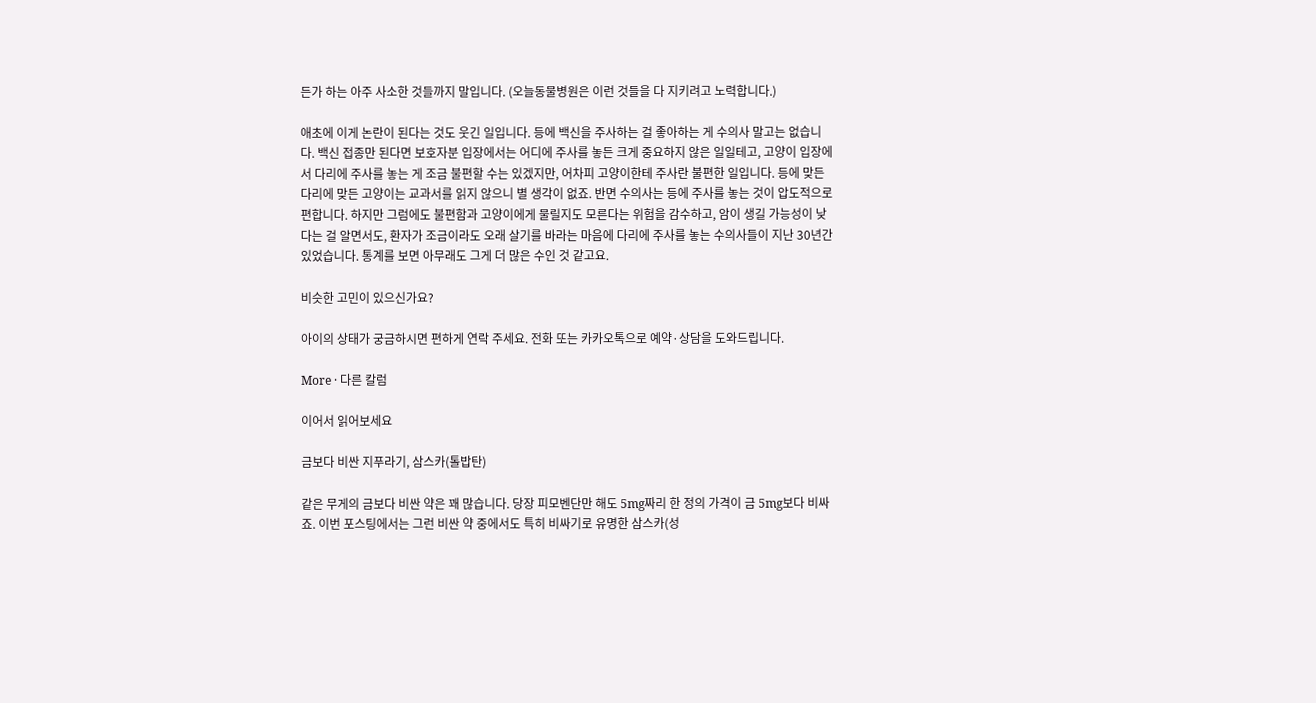든가 하는 아주 사소한 것들까지 말입니다. (오늘동물병원은 이런 것들을 다 지키려고 노력합니다.)

애초에 이게 논란이 된다는 것도 웃긴 일입니다. 등에 백신을 주사하는 걸 좋아하는 게 수의사 말고는 없습니다. 백신 접종만 된다면 보호자분 입장에서는 어디에 주사를 놓든 크게 중요하지 않은 일일테고, 고양이 입장에서 다리에 주사를 놓는 게 조금 불편할 수는 있겠지만, 어차피 고양이한테 주사란 불편한 일입니다. 등에 맞든 다리에 맞든 고양이는 교과서를 읽지 않으니 별 생각이 없죠. 반면 수의사는 등에 주사를 놓는 것이 압도적으로 편합니다. 하지만 그럼에도 불편함과 고양이에게 물릴지도 모른다는 위험을 감수하고, 암이 생길 가능성이 낮다는 걸 알면서도, 환자가 조금이라도 오래 살기를 바라는 마음에 다리에 주사를 놓는 수의사들이 지난 30년간 있었습니다. 통계를 보면 아무래도 그게 더 많은 수인 것 같고요.

비슷한 고민이 있으신가요?

아이의 상태가 궁금하시면 편하게 연락 주세요. 전화 또는 카카오톡으로 예약·상담을 도와드립니다.

More · 다른 칼럼

이어서 읽어보세요

금보다 비싼 지푸라기, 삼스카(톨밥탄)

같은 무게의 금보다 비싼 약은 꽤 많습니다. 당장 피모벤단만 해도 5mg짜리 한 정의 가격이 금 5mg보다 비싸죠. 이번 포스팅에서는 그런 비싼 약 중에서도 특히 비싸기로 유명한 삼스카(성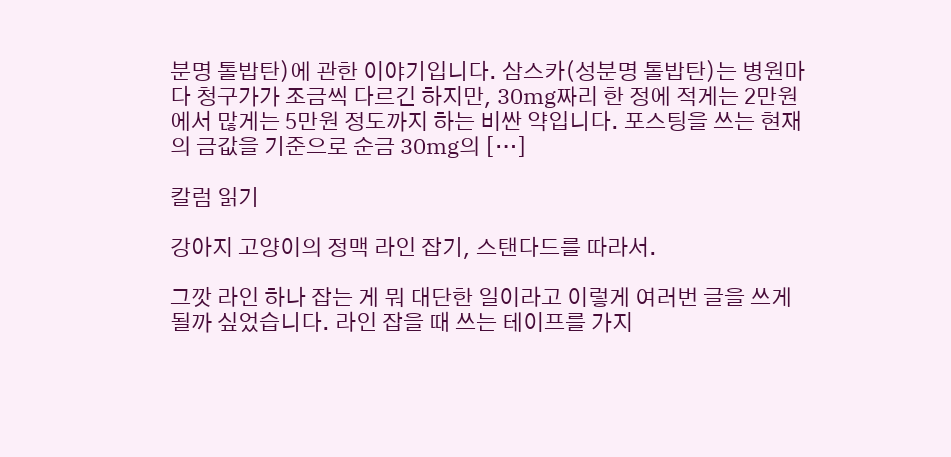분명 톨밥탄)에 관한 이야기입니다. 삼스카(성분명 톨밥탄)는 병원마다 청구가가 조금씩 다르긴 하지만, 30mg짜리 한 정에 적게는 2만원에서 많게는 5만원 정도까지 하는 비싼 약입니다. 포스팅을 쓰는 현재의 금값을 기준으로 순금 30mg의 […]

칼럼 읽기

강아지 고양이의 정맥 라인 잡기, 스탠다드를 따라서.

그깟 라인 하나 잡는 게 뭐 대단한 일이라고 이렇게 여러번 글을 쓰게 될까 싶었습니다. 라인 잡을 때 쓰는 테이프를 가지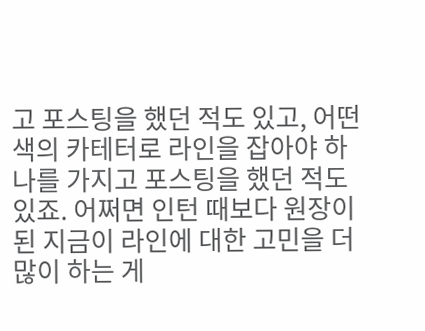고 포스팅을 했던 적도 있고, 어떤 색의 카테터로 라인을 잡아야 하나를 가지고 포스팅을 했던 적도 있죠. 어쩌면 인턴 때보다 원장이 된 지금이 라인에 대한 고민을 더 많이 하는 게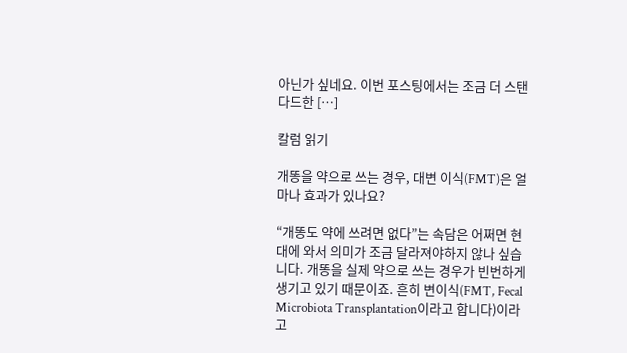아닌가 싶네요. 이번 포스팅에서는 조금 더 스탠다드한 […]

칼럼 읽기

개똥을 약으로 쓰는 경우, 대변 이식(FMT)은 얼마나 효과가 있나요?

“개똥도 약에 쓰려면 없다”는 속담은 어쩌면 현대에 와서 의미가 조금 달라져야하지 않나 싶습니다. 개똥을 실제 약으로 쓰는 경우가 빈번하게 생기고 있기 때문이죠. 흔히 변이식(FMT, Fecal Microbiota Transplantation이라고 합니다)이라고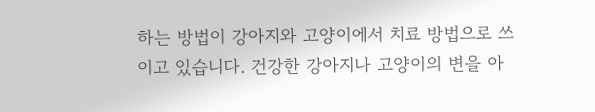하는 방법이 강아지와 고양이에서 치료 방법으로 쓰이고 있습니다. 건강한 강아지나 고양이의 변을 아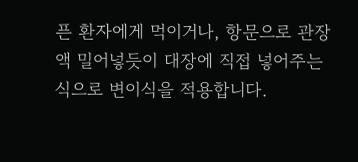픈 환자에게 먹이거나, 항문으로 관장액 밀어넣듯이 대장에 직접 넣어주는 식으로 변이식을 적용합니다.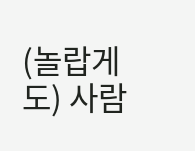(놀랍게도) 사람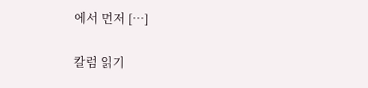에서 먼저 […]

칼럼 읽기